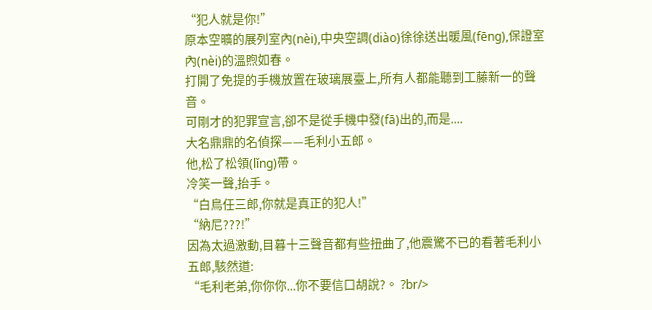“犯人就是你!”
原本空曠的展列室內(nèi),中央空調(diào)徐徐送出暖風(fēng),保證室內(nèi)的溫煦如春。
打開了免提的手機放置在玻璃展臺上,所有人都能聽到工藤新一的聲音。
可剛才的犯罪宣言,卻不是從手機中發(fā)出的,而是....
大名鼎鼎的名偵探——毛利小五郎。
他,松了松領(lǐng)帶。
冷笑一聲,抬手。
“白鳥任三郎,你就是真正的犯人!”
“納尼???!”
因為太過激動,目暮十三聲音都有些扭曲了,他震驚不已的看著毛利小五郎,駭然道:
“毛利老弟,你你你...你不要信口胡說?。 ?br/>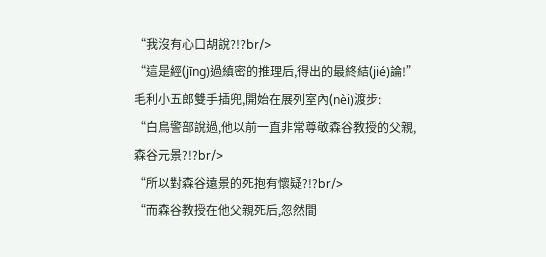“我沒有心口胡說?!?br/>
“這是經(jīng)過縝密的推理后,得出的最終結(jié)論!”
毛利小五郎雙手插兜,開始在展列室內(nèi)渡步:
“白鳥警部說過,他以前一直非常尊敬森谷教授的父親,森谷元景?!?br/>
“所以對森谷遠景的死抱有懷疑?!?br/>
“而森谷教授在他父親死后,忽然間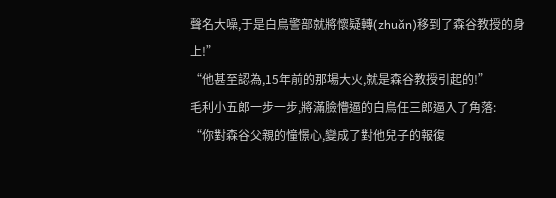聲名大噪,于是白鳥警部就將懷疑轉(zhuǎn)移到了森谷教授的身上!”
“他甚至認為,15年前的那場大火,就是森谷教授引起的!”
毛利小五郎一步一步,將滿臉懵逼的白鳥任三郎逼入了角落:
“你對森谷父親的憧憬心,變成了對他兒子的報復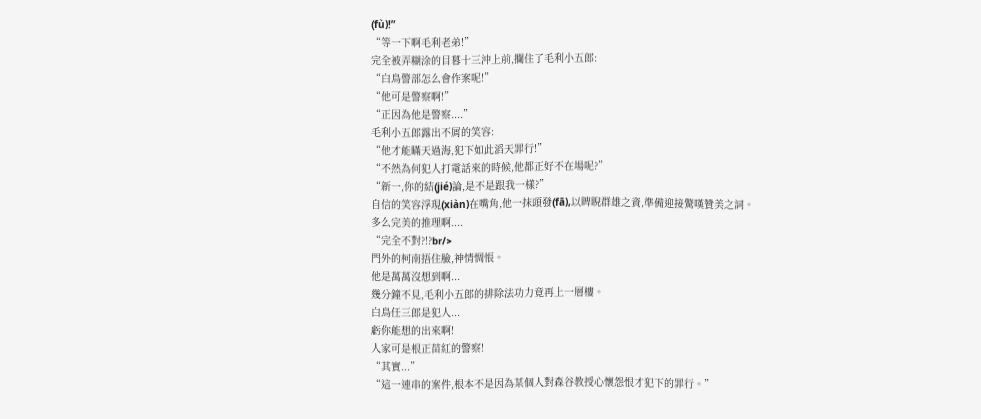(fù)!”
“等一下啊毛利老弟!”
完全被弄糊涂的目暮十三沖上前,攔住了毛利小五郎:
“白鳥警部怎么會作案呢!”
“他可是警察啊!”
“正因為他是警察....”
毛利小五郎露出不屑的笑容:
“他才能瞞天過海,犯下如此滔天罪行!”
“不然為何犯人打電話來的時候,他都正好不在場呢?”
“新一,你的結(jié)論,是不是跟我一樣?”
自信的笑容浮現(xiàn)在嘴角,他一抹頭發(fā),以睥睨群雄之資,準備迎接驚嘆贊美之詞。
多么完美的推理啊....
“完全不對?!?br/>
門外的柯南捂住臉,神情惆悵。
他是萬萬沒想到啊...
幾分鐘不見,毛利小五郎的排除法功力竟再上一層樓。
白鳥任三郎是犯人...
虧你能想的出來啊!
人家可是根正苗紅的警察!
“其實...”
“這一連串的案件,根本不是因為某個人對森谷教授心懷怨恨才犯下的罪行。”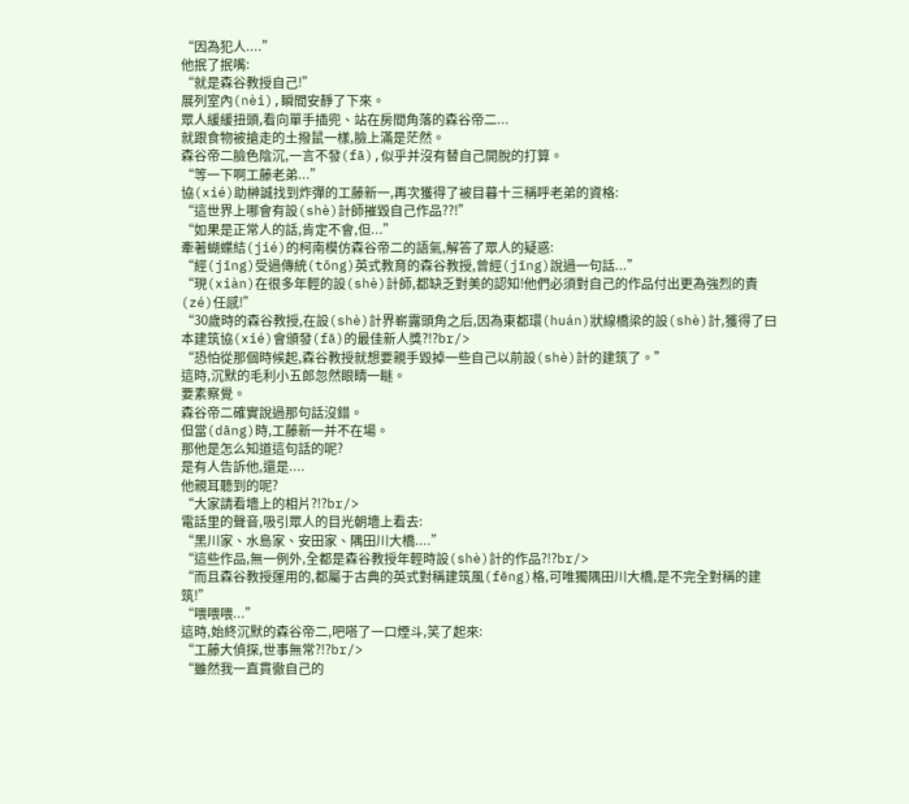“因為犯人....”
他抿了抿嘴:
“就是森谷教授自己!”
展列室內(nèi),瞬間安靜了下來。
眾人緩緩扭頭,看向單手插兜、站在房間角落的森谷帝二...
就跟食物被搶走的土撥鼠一樣,臉上滿是茫然。
森谷帝二臉色陰沉,一言不發(fā),似乎并沒有替自己開脫的打算。
“等一下啊工藤老弟...”
協(xié)助榊誠找到炸彈的工藤新一,再次獲得了被目暮十三稱呼老弟的資格:
“這世界上哪會有設(shè)計師摧毀自己作品??!”
“如果是正常人的話,肯定不會,但...”
牽著蝴蝶結(jié)的柯南模仿森谷帝二的語氣,解答了眾人的疑惑:
“經(jīng)受過傳統(tǒng)英式教育的森谷教授,曾經(jīng)說過一句話...”
“現(xiàn)在很多年輕的設(shè)計師,都缺乏對美的認知!他們必須對自己的作品付出更為強烈的責(zé)任感!”
“30歲時的森谷教授,在設(shè)計界嶄露頭角之后,因為東都環(huán)狀線橋梁的設(shè)計,獲得了曰本建筑協(xié)會頒發(fā)的最佳新人獎?!?br/>
“恐怕從那個時候起,森谷教授就想要親手毀掉一些自己以前設(shè)計的建筑了。”
這時,沉默的毛利小五郎忽然眼睛一瞇。
要素察覺。
森谷帝二確實說過那句話沒錯。
但當(dāng)時,工藤新一并不在場。
那他是怎么知道這句話的呢?
是有人告訴他,還是....
他親耳聽到的呢?
“大家請看墻上的相片?!?br/>
電話里的聲音,吸引眾人的目光朝墻上看去:
“黑川家、水島家、安田家、隅田川大橋....”
“這些作品,無一例外,全都是森谷教授年輕時設(shè)計的作品?!?br/>
“而且森谷教授運用的,都屬于古典的英式對稱建筑風(fēng)格,可唯獨隅田川大橋,是不完全對稱的建筑!”
“喂喂喂...”
這時,始終沉默的森谷帝二,吧嗒了一口煙斗,笑了起來:
“工藤大偵探,世事無常?!?br/>
“雖然我一直貫徹自己的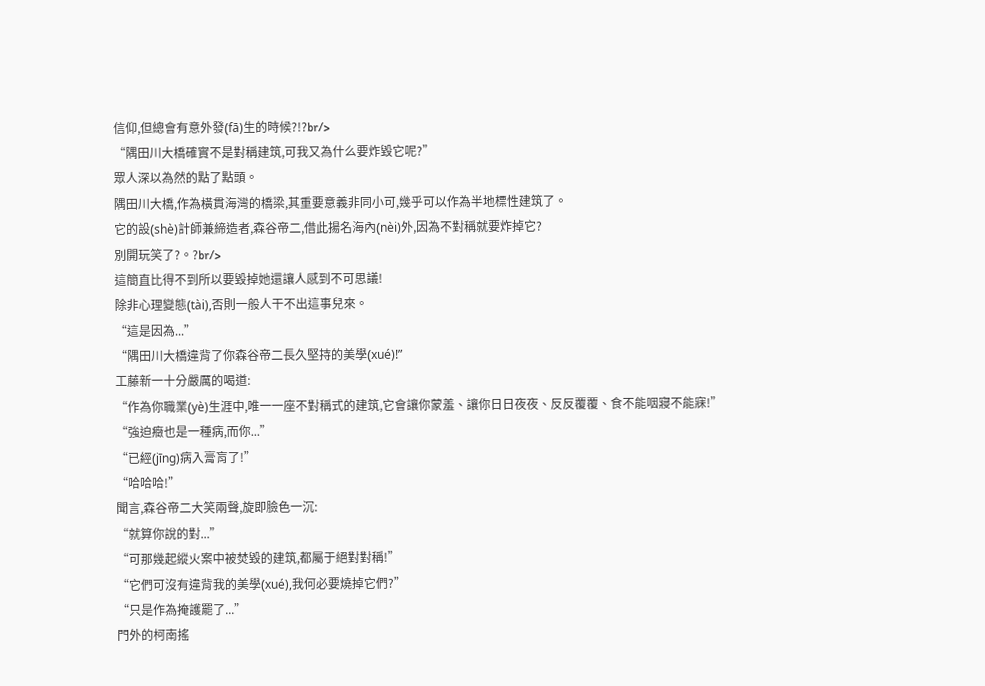信仰,但總會有意外發(fā)生的時候?!?br/>
“隅田川大橋確實不是對稱建筑,可我又為什么要炸毀它呢?”
眾人深以為然的點了點頭。
隅田川大橋,作為橫貫海灣的橋梁,其重要意義非同小可,幾乎可以作為半地標性建筑了。
它的設(shè)計師兼締造者,森谷帝二,借此揚名海內(nèi)外,因為不對稱就要炸掉它?
別開玩笑了?。?br/>
這簡直比得不到所以要毀掉她還讓人感到不可思議!
除非心理變態(tài),否則一般人干不出這事兒來。
“這是因為...”
“隅田川大橋違背了你森谷帝二長久堅持的美學(xué)!”
工藤新一十分嚴厲的喝道:
“作為你職業(yè)生涯中,唯一一座不對稱式的建筑,它會讓你蒙羞、讓你日日夜夜、反反覆覆、食不能咽寢不能寐!”
“強迫癥也是一種病,而你...”
“已經(jīng)病入膏肓了!”
“哈哈哈!”
聞言,森谷帝二大笑兩聲,旋即臉色一沉:
“就算你說的對...”
“可那幾起縱火案中被焚毀的建筑,都屬于絕對對稱!”
“它們可沒有違背我的美學(xué),我何必要燒掉它們?”
“只是作為掩護罷了...”
門外的柯南搖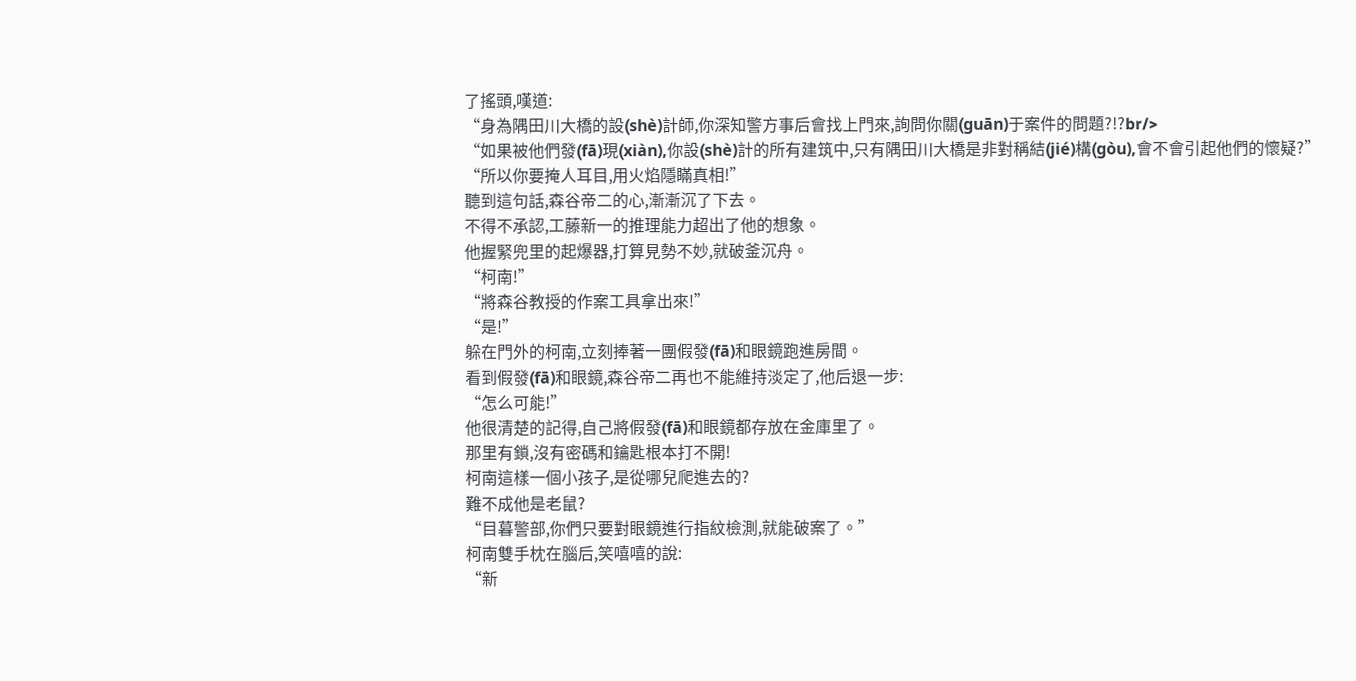了搖頭,嘆道:
“身為隅田川大橋的設(shè)計師,你深知警方事后會找上門來,詢問你關(guān)于案件的問題?!?br/>
“如果被他們發(fā)現(xiàn),你設(shè)計的所有建筑中,只有隅田川大橋是非對稱結(jié)構(gòu),會不會引起他們的懷疑?”
“所以你要掩人耳目,用火焰隱瞞真相!”
聽到這句話,森谷帝二的心,漸漸沉了下去。
不得不承認,工藤新一的推理能力超出了他的想象。
他握緊兜里的起爆器,打算見勢不妙,就破釜沉舟。
“柯南!”
“將森谷教授的作案工具拿出來!”
“是!”
躲在門外的柯南,立刻捧著一團假發(fā)和眼鏡跑進房間。
看到假發(fā)和眼鏡,森谷帝二再也不能維持淡定了,他后退一步:
“怎么可能!”
他很清楚的記得,自己將假發(fā)和眼鏡都存放在金庫里了。
那里有鎖,沒有密碼和鑰匙根本打不開!
柯南這樣一個小孩子,是從哪兒爬進去的?
難不成他是老鼠?
“目暮警部,你們只要對眼鏡進行指紋檢測,就能破案了。”
柯南雙手枕在腦后,笑嘻嘻的說:
“新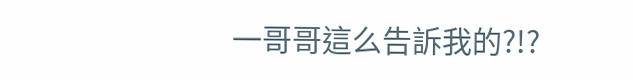一哥哥這么告訴我的?!?